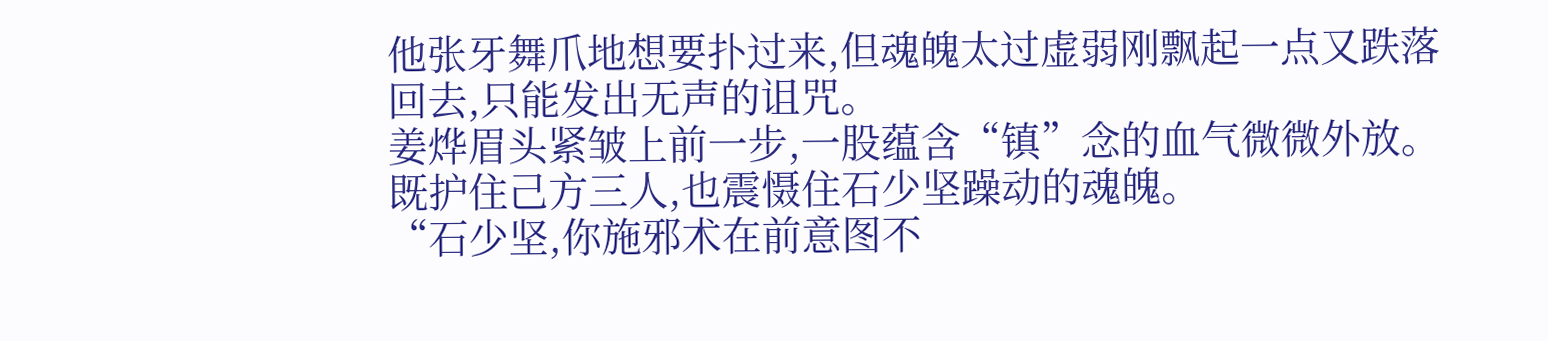他张牙舞爪地想要扑过来,但魂魄太过虚弱刚飘起一点又跌落回去,只能发出无声的诅咒。
姜烨眉头紧皱上前一步,一股蕴含“镇”念的血气微微外放。
既护住己方三人,也震慑住石少坚躁动的魂魄。
“石少坚,你施邪术在前意图不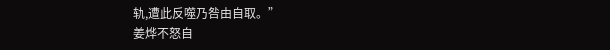轨,遭此反噬乃咎由自取。”
姜烨不怒自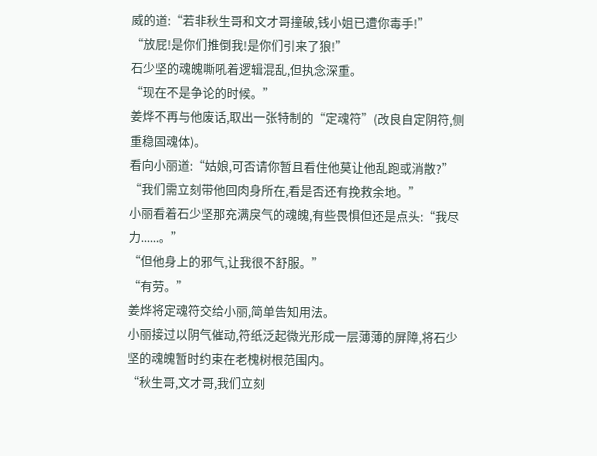威的道:“若非秋生哥和文才哥撞破,钱小姐已遭你毒手!”
“放屁!是你们推倒我!是你们引来了狼!”
石少坚的魂魄嘶吼着逻辑混乱,但执念深重。
“现在不是争论的时候。”
姜烨不再与他废话,取出一张特制的“定魂符”(改良自定阴符,侧重稳固魂体)。
看向小丽道:“姑娘,可否请你暂且看住他莫让他乱跑或消散?”
“我们需立刻带他回肉身所在,看是否还有挽救余地。”
小丽看着石少坚那充满戾气的魂魄,有些畏惧但还是点头:“我尽力......。”
“但他身上的邪气,让我很不舒服。”
“有劳。”
姜烨将定魂符交给小丽,简单告知用法。
小丽接过以阴气催动,符纸泛起微光形成一层薄薄的屏障,将石少坚的魂魄暂时约束在老槐树根范围内。
“秋生哥,文才哥,我们立刻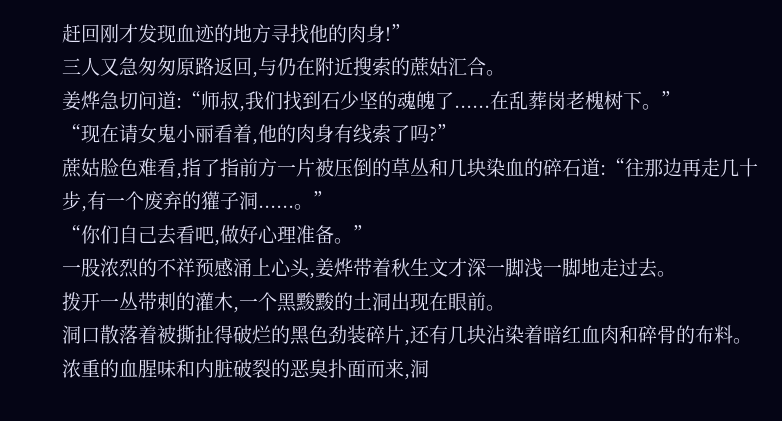赶回刚才发现血迹的地方寻找他的肉身!”
三人又急匆匆原路返回,与仍在附近搜索的蔗姑汇合。
姜烨急切问道:“师叔,我们找到石少坚的魂魄了......在乱葬岗老槐树下。”
“现在请女鬼小丽看着,他的肉身有线索了吗?”
蔗姑脸色难看,指了指前方一片被压倒的草丛和几块染血的碎石道:“往那边再走几十步,有一个废弃的獾子洞......。”
“你们自己去看吧,做好心理准备。”
一股浓烈的不祥预感涌上心头,姜烨带着秋生文才深一脚浅一脚地走过去。
拨开一丛带刺的灌木,一个黑黢黢的土洞出现在眼前。
洞口散落着被撕扯得破烂的黑色劲装碎片,还有几块沾染着暗红血肉和碎骨的布料。
浓重的血腥味和内脏破裂的恶臭扑面而来,洞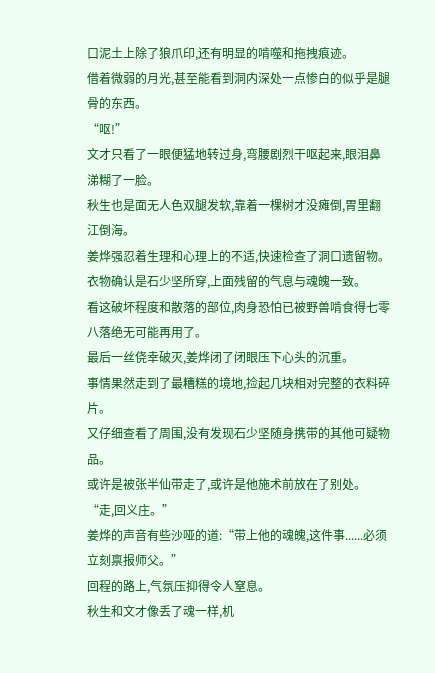口泥土上除了狼爪印,还有明显的啃噬和拖拽痕迹。
借着微弱的月光,甚至能看到洞内深处一点惨白的似乎是腿骨的东西。
“呕!”
文才只看了一眼便猛地转过身,弯腰剧烈干呕起来,眼泪鼻涕糊了一脸。
秋生也是面无人色双腿发软,靠着一棵树才没瘫倒,胃里翻江倒海。
姜烨强忍着生理和心理上的不适,快速检查了洞口遗留物。
衣物确认是石少坚所穿,上面残留的气息与魂魄一致。
看这破坏程度和散落的部位,肉身恐怕已被野兽啃食得七零八落绝无可能再用了。
最后一丝侥幸破灭,姜烨闭了闭眼压下心头的沉重。
事情果然走到了最糟糕的境地,捡起几块相对完整的衣料碎片。
又仔细查看了周围,没有发现石少坚随身携带的其他可疑物品。
或许是被张半仙带走了,或许是他施术前放在了别处。
“走,回义庄。”
姜烨的声音有些沙哑的道:“带上他的魂魄,这件事......必须立刻禀报师父。”
回程的路上,气氛压抑得令人窒息。
秋生和文才像丢了魂一样,机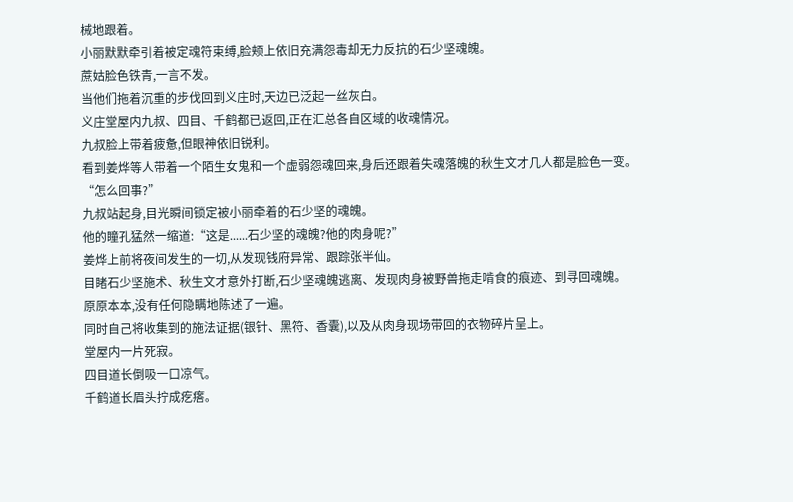械地跟着。
小丽默默牵引着被定魂符束缚,脸颊上依旧充满怨毒却无力反抗的石少坚魂魄。
蔗姑脸色铁青,一言不发。
当他们拖着沉重的步伐回到义庄时,天边已泛起一丝灰白。
义庄堂屋内九叔、四目、千鹤都已返回,正在汇总各自区域的收魂情况。
九叔脸上带着疲惫,但眼神依旧锐利。
看到姜烨等人带着一个陌生女鬼和一个虚弱怨魂回来,身后还跟着失魂落魄的秋生文才几人都是脸色一变。
“怎么回事?”
九叔站起身,目光瞬间锁定被小丽牵着的石少坚的魂魄。
他的瞳孔猛然一缩道:“这是......石少坚的魂魄?他的肉身呢?”
姜烨上前将夜间发生的一切,从发现钱府异常、跟踪张半仙。
目睹石少坚施术、秋生文才意外打断,石少坚魂魄逃离、发现肉身被野兽拖走啃食的痕迹、到寻回魂魄。
原原本本,没有任何隐瞒地陈述了一遍。
同时自己将收集到的施法证据(银针、黑符、香囊),以及从肉身现场带回的衣物碎片呈上。
堂屋内一片死寂。
四目道长倒吸一口凉气。
千鹤道长眉头拧成疙瘩。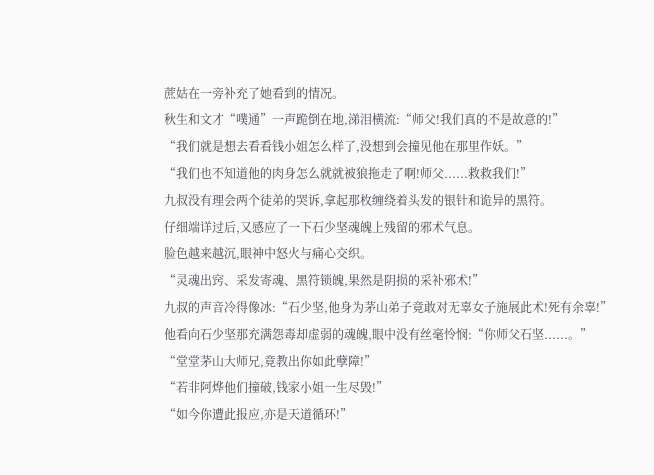蔗姑在一旁补充了她看到的情况。
秋生和文才“噗通”一声跪倒在地,涕泪横流:“师父!我们真的不是故意的!”
“我们就是想去看看钱小姐怎么样了,没想到会撞见他在那里作妖。”
“我们也不知道他的肉身怎么就就被狼拖走了啊!师父......救救我们!”
九叔没有理会两个徒弟的哭诉,拿起那枚缠绕着头发的银针和诡异的黑符。
仔细端详过后,又感应了一下石少坚魂魄上残留的邪术气息。
脸色越来越沉,眼神中怒火与痛心交织。
“灵魂出窍、采发寄魂、黑符锁魄,果然是阴损的采补邪术!”
九叔的声音冷得像冰:“石少坚,他身为茅山弟子竟敢对无辜女子施展此术!死有余辜!”
他看向石少坚那充满怨毒却虚弱的魂魄,眼中没有丝毫怜悯:“你师父石坚......。”
“堂堂茅山大师兄,竟教出你如此孽障!”
“若非阿烨他们撞破,钱家小姐一生尽毁!”
“如今你遭此报应,亦是天道循环!”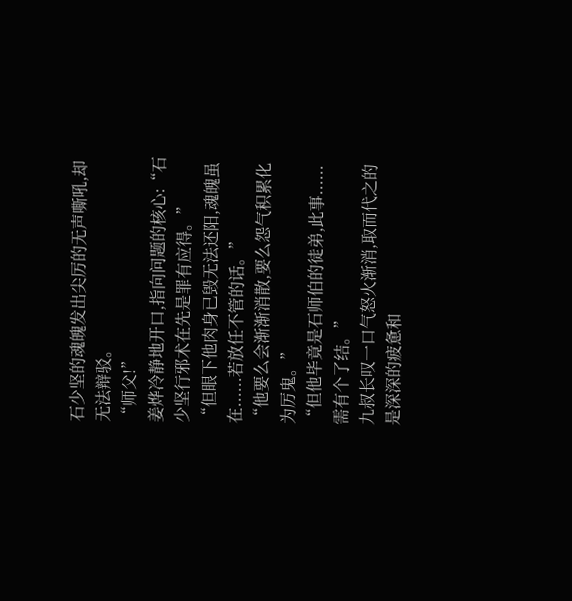石少坚的魂魄发出尖厉的无声嘶吼,却无法辩驳。
“师父!”
姜烨冷静地开口,指向问题的核心:“石少坚行邪术在先是罪有应得。”
“但眼下他肉身已毁无法还阳,魂魄虽在......若放任不管的话。”
“他要么会渐渐消散,要么怨气积累化为厉鬼。”
“但他毕竟是石师伯的徒弟,此事......需有个了结。”
九叔长叹一口气怒火渐消,取而代之的是深深的疲惫和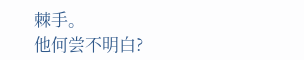棘手。
他何尝不明白?